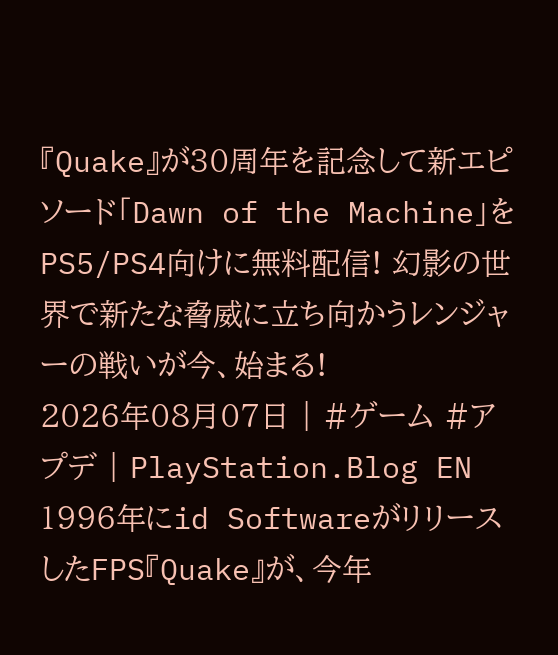『Quake』が30周年を記念して新エピソード「Dawn of the Machine」をPS5/PS4向けに無料配信! 幻影の世界で新たな脅威に立ち向かうレンジャーの戦いが今、始まる!
2026年08月07日 | #ゲーム #アプデ | PlayStation.Blog EN
1996年にid SoftwareがリリースしたFPS『Quake』が、今年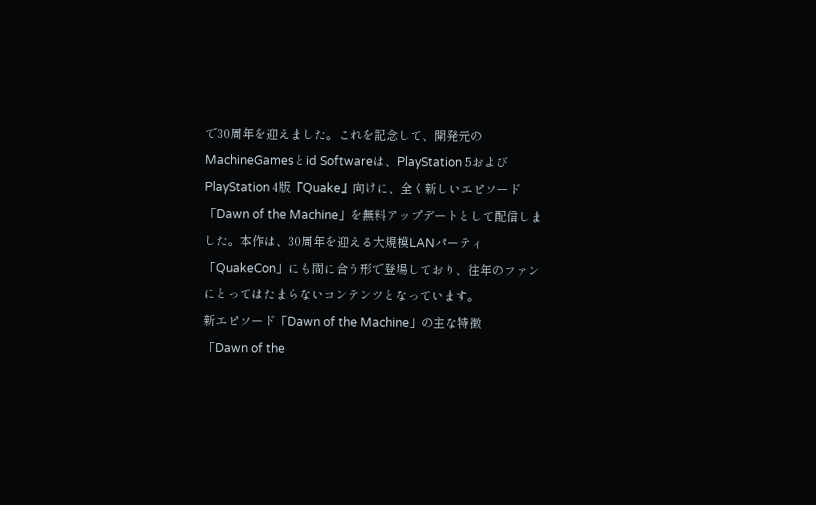で30周年を迎えました。これを記念して、開発元のMachineGamesとid Softwareは、PlayStation 5およびPlayStation 4版『Quake』向けに、全く新しいエピソード「Dawn of the Machine」を無料アップデートとして配信しました。本作は、30周年を迎える大規模LANパーティ「QuakeCon」にも間に合う形で登場しており、往年のファンにとってはたまらないコンテンツとなっています。
新エピソード「Dawn of the Machine」の主な特徴
「Dawn of the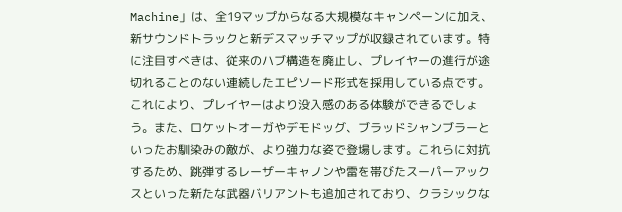Machine」は、全19マップからなる大規模なキャンペーンに加え、新サウンドトラックと新デスマッチマップが収録されています。特に注目すべきは、従来のハブ構造を廃止し、プレイヤーの進行が途切れることのない連続したエピソード形式を採用している点です。これにより、プレイヤーはより没入感のある体験ができるでしょう。また、ロケットオーガやデモドッグ、ブラッドシャンブラーといったお馴染みの敵が、より強力な姿で登場します。これらに対抗するため、跳弾するレーザーキャノンや雷を帯びたスーパーアックスといった新たな武器バリアントも追加されており、クラシックな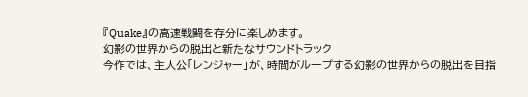『Quake』の高速戦闘を存分に楽しめます。
幻影の世界からの脱出と新たなサウンドトラック
今作では、主人公「レンジャー」が、時間がループする幻影の世界からの脱出を目指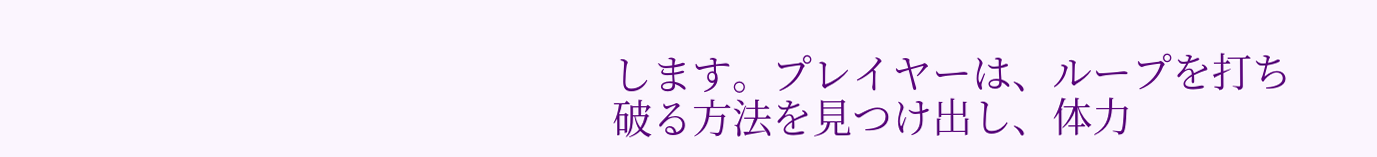します。プレイヤーは、ループを打ち破る方法を見つけ出し、体力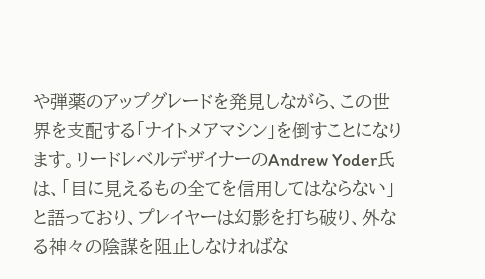や弾薬のアップグレードを発見しながら、この世界を支配する「ナイトメアマシン」を倒すことになります。リードレベルデザイナーのAndrew Yoder氏は、「目に見えるもの全てを信用してはならない」と語っており、プレイヤーは幻影を打ち破り、外なる神々の陰謀を阻止しなければな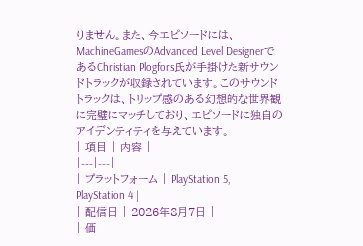りません。また、今エピソードには、MachineGamesのAdvanced Level DesignerであるChristian Plogfors氏が手掛けた新サウンドトラックが収録されています。このサウンドトラックは、トリップ感のある幻想的な世界観に完璧にマッチしており、エピソードに独自のアイデンティティを与えています。
| 項目 | 内容 |
|---|---|
| プラットフォーム | PlayStation 5, PlayStation 4 |
| 配信日 | 2026年8月7日 |
| 価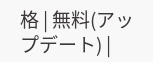格 | 無料(アップデート) |